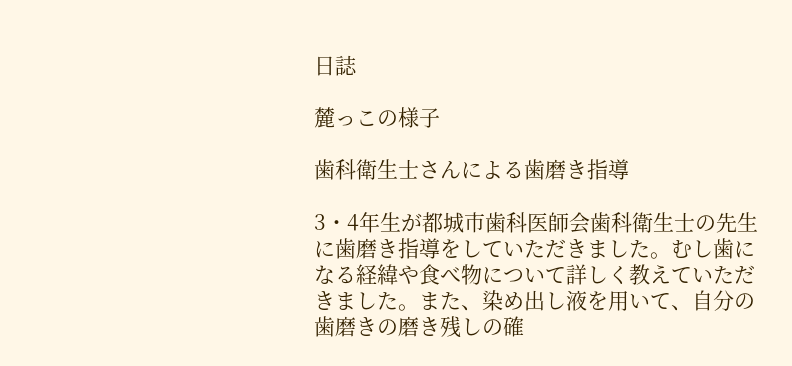日誌

麓っこの様子

歯科衛生士さんによる歯磨き指導

3・4年生が都城市歯科医師会歯科衛生士の先生に歯磨き指導をしていただきました。むし歯になる経緯や食べ物について詳しく教えていただきました。また、染め出し液を用いて、自分の歯磨きの磨き残しの確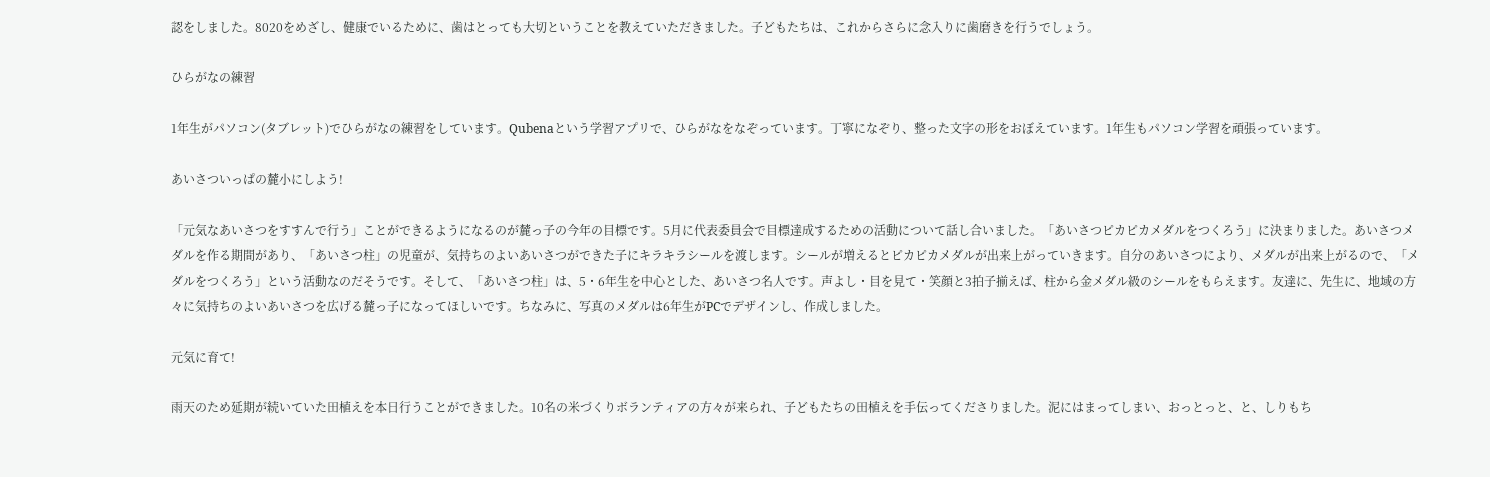認をしました。8020をめざし、健康でいるために、歯はとっても大切ということを教えていただきました。子どもたちは、これからさらに念入りに歯磨きを行うでしょう。

ひらがなの練習

1年生がパソコン(タブレット)でひらがなの練習をしています。Qubenaという学習アプリで、ひらがなをなぞっています。丁寧になぞり、整った文字の形をおぼえています。1年生もパソコン学習を頑張っています。

あいさついっぱの麓小にしよう!

「元気なあいさつをすすんで行う」ことができるようになるのが麓っ子の今年の目標です。5月に代表委員会で目標達成するための活動について話し合いました。「あいさつピカピカメダルをつくろう」に決まりました。あいさつメダルを作る期間があり、「あいさつ柱」の児童が、気持ちのよいあいさつができた子にキラキラシールを渡します。シールが増えるとピカピカメダルが出来上がっていきます。自分のあいさつにより、メダルが出来上がるので、「メダルをつくろう」という活動なのだそうです。そして、「あいさつ柱」は、5・6年生を中心とした、あいさつ名人です。声よし・目を見て・笑顔と3拍子揃えば、柱から金メダル級のシールをもらえます。友達に、先生に、地域の方々に気持ちのよいあいさつを広げる麓っ子になってほしいです。ちなみに、写真のメダルは6年生がPCでデザインし、作成しました。

元気に育て!

雨天のため延期が続いていた田植えを本日行うことができました。10名の米づくりボランティアの方々が来られ、子どもたちの田植えを手伝ってくださりました。泥にはまってしまい、おっとっと、と、しりもち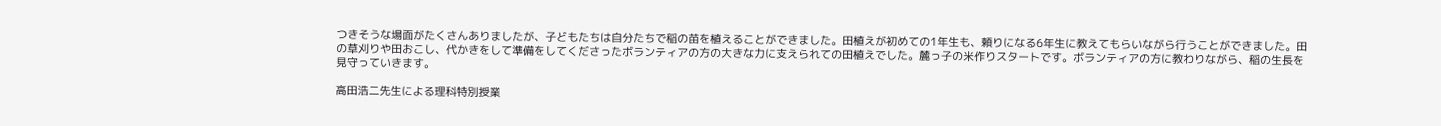つきそうな場面がたくさんありましたが、子どもたちは自分たちで稲の苗を植えることができました。田植えが初めての1年生も、頼りになる6年生に教えてもらいながら行うことができました。田の草刈りや田おこし、代かきをして準備をしてくださったボランティアの方の大きな力に支えられての田植えでした。麓っ子の米作りスタートです。ボランティアの方に教わりながら、稲の生長を見守っていきます。

高田浩二先生による理科特別授業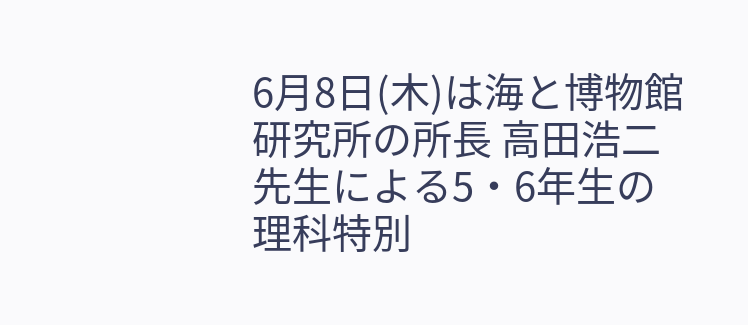6月8日(木)は海と博物館研究所の所長 高田浩二先生による5・6年生の理科特別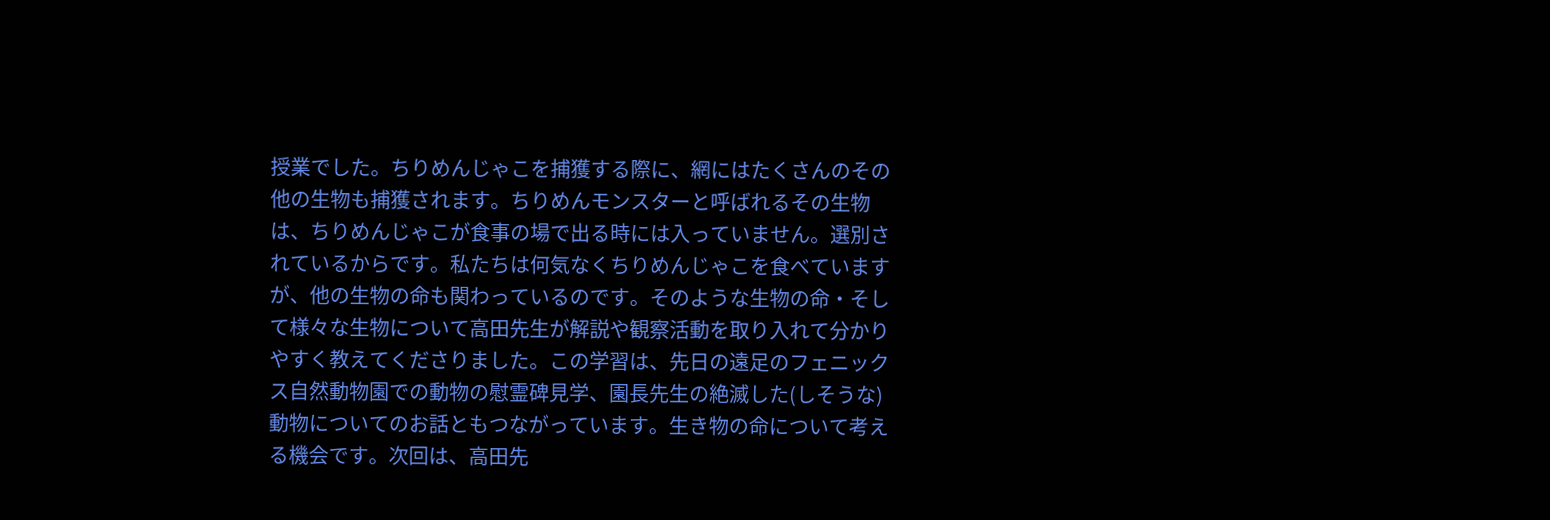授業でした。ちりめんじゃこを捕獲する際に、網にはたくさんのその他の生物も捕獲されます。ちりめんモンスターと呼ばれるその生物は、ちりめんじゃこが食事の場で出る時には入っていません。選別されているからです。私たちは何気なくちりめんじゃこを食べていますが、他の生物の命も関わっているのです。そのような生物の命・そして様々な生物について高田先生が解説や観察活動を取り入れて分かりやすく教えてくださりました。この学習は、先日の遠足のフェニックス自然動物園での動物の慰霊碑見学、園長先生の絶滅した(しそうな)動物についてのお話ともつながっています。生き物の命について考える機会です。次回は、高田先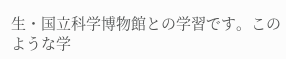生・国立科学博物館との学習です。このような学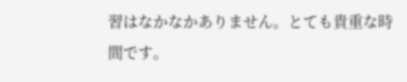習はなかなかありません。とても貴重な時間です。